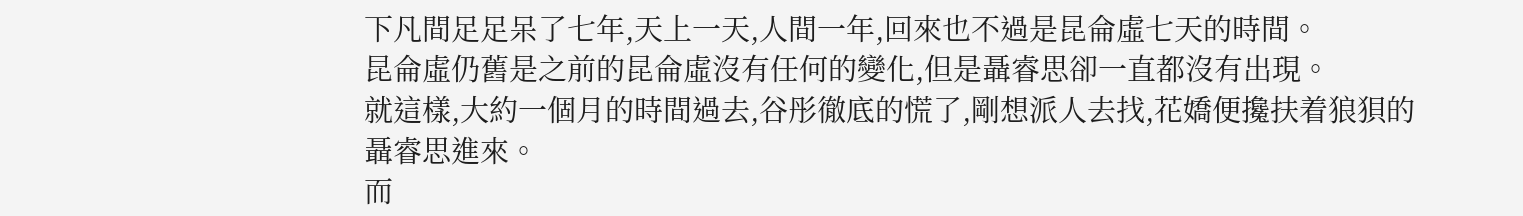下凡間足足呆了七年,天上一天,人間一年,回來也不過是昆侖虛七天的時間。
昆侖虛仍舊是之前的昆侖虛沒有任何的變化,但是聶睿思卻一直都沒有出現。
就這樣,大約一個月的時間過去,谷彤徹底的慌了,剛想派人去找,花嬌便攙扶着狼狽的聶睿思進來。
而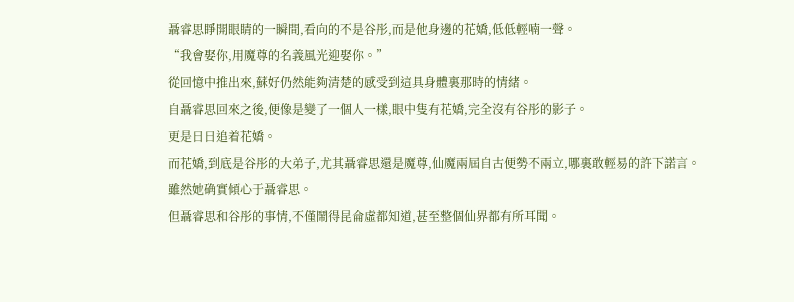聶睿思睜開眼睛的一瞬間,看向的不是谷彤,而是他身邊的花嬌,低低輕喃一聲。
“我會娶你,用魔尊的名義風光迎娶你。”
從回憶中推出來,蘇好仍然能夠清楚的感受到這具身體裏那時的情緒。
自聶睿思回來之後,便像是變了一個人一樣,眼中隻有花嬌,完全沒有谷彤的影子。
更是日日追着花嬌。
而花嬌,到底是谷彤的大弟子,尤其聶睿思還是魔尊,仙魔兩屆自古便勢不兩立,哪裏敢輕易的許下諾言。
雖然她确實傾心于聶睿思。
但聶睿思和谷彤的事情,不僅鬧得昆侖虛都知道,甚至整個仙界都有所耳聞。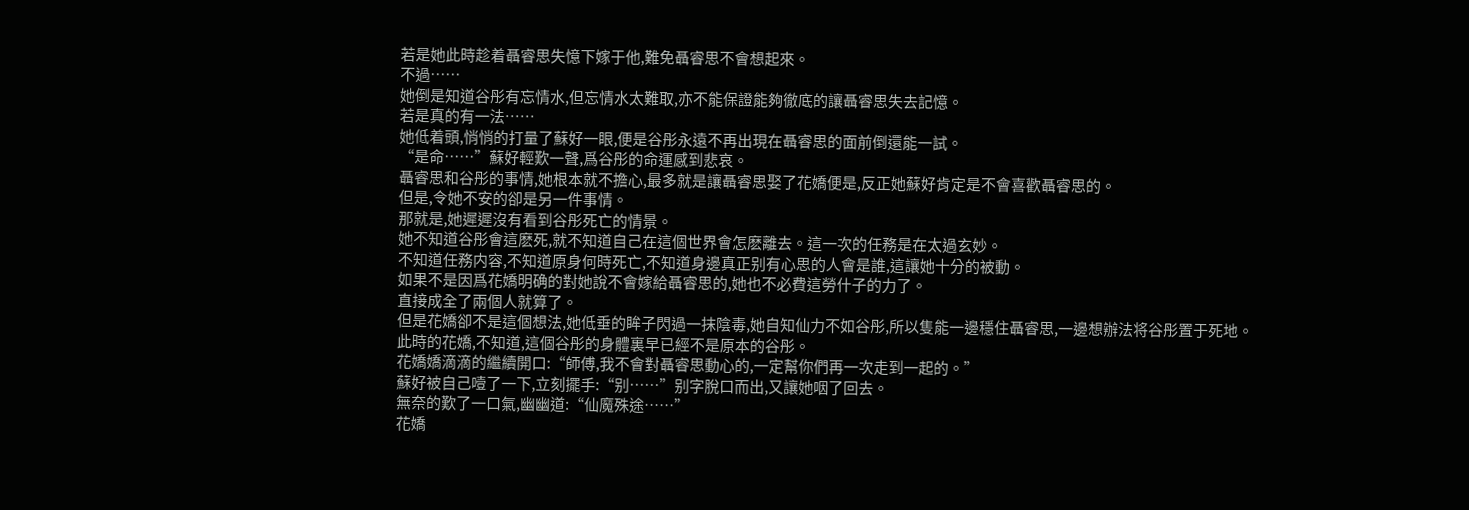若是她此時趁着聶睿思失憶下嫁于他,難免聶睿思不會想起來。
不過……
她倒是知道谷彤有忘情水,但忘情水太難取,亦不能保證能夠徹底的讓聶睿思失去記憶。
若是真的有一法……
她低着頭,悄悄的打量了蘇好一眼,便是谷彤永遠不再出現在聶睿思的面前倒還能一試。
“是命……”蘇好輕歎一聲,爲谷彤的命運感到悲哀。
聶睿思和谷彤的事情,她根本就不擔心,最多就是讓聶睿思娶了花嬌便是,反正她蘇好肯定是不會喜歡聶睿思的。
但是,令她不安的卻是另一件事情。
那就是,她遲遲沒有看到谷彤死亡的情景。
她不知道谷彤會這麽死,就不知道自己在這個世界會怎麽離去。這一次的任務是在太過玄妙。
不知道任務内容,不知道原身何時死亡,不知道身邊真正别有心思的人會是誰,這讓她十分的被動。
如果不是因爲花嬌明确的對她說不會嫁給聶睿思的,她也不必費這勞什子的力了。
直接成全了兩個人就算了。
但是花嬌卻不是這個想法,她低垂的眸子閃過一抹陰毒,她自知仙力不如谷彤,所以隻能一邊穩住聶睿思,一邊想辦法将谷彤置于死地。
此時的花嬌,不知道,這個谷彤的身體裏早已經不是原本的谷彤。
花嬌嬌滴滴的繼續開口:“師傅,我不會對聶睿思動心的,一定幫你們再一次走到一起的。”
蘇好被自己噎了一下,立刻擺手:“别……”别字脫口而出,又讓她咽了回去。
無奈的歎了一口氣,幽幽道:“仙魔殊途……”
花嬌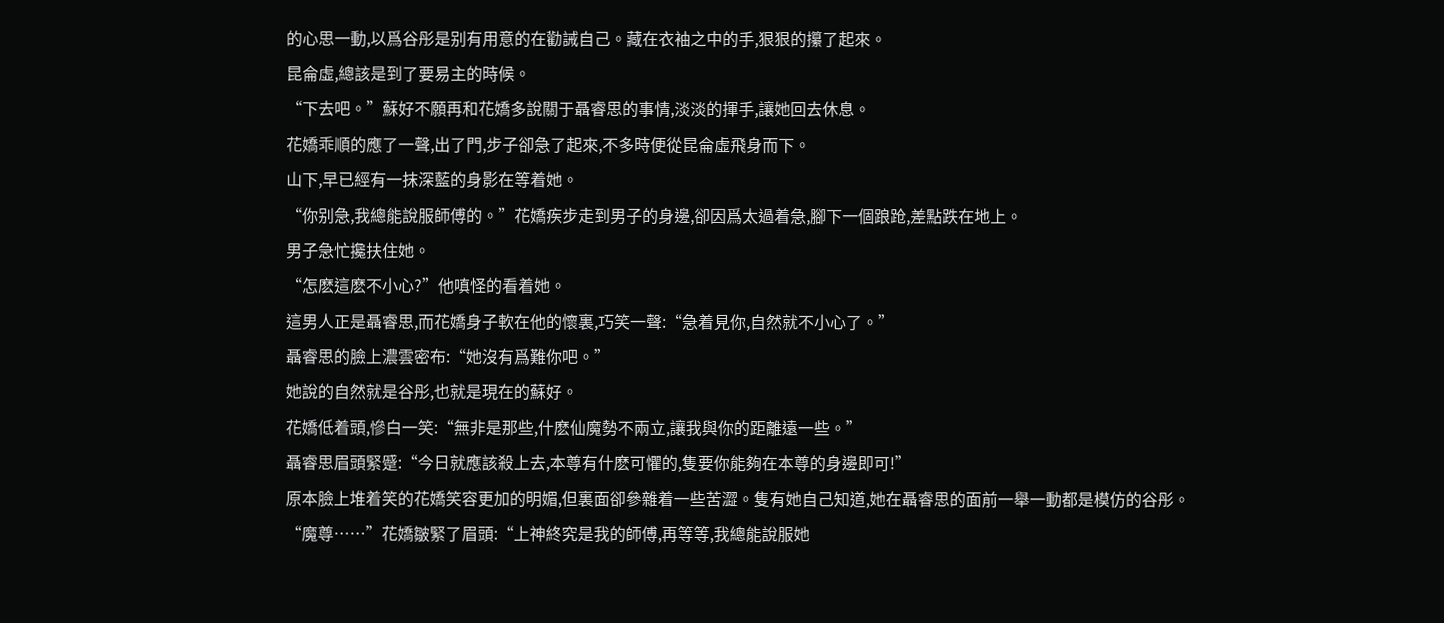的心思一動,以爲谷彤是别有用意的在勸誡自己。藏在衣袖之中的手,狠狠的攥了起來。
昆侖虛,總該是到了要易主的時候。
“下去吧。”蘇好不願再和花嬌多說關于聶睿思的事情,淡淡的揮手,讓她回去休息。
花嬌乖順的應了一聲,出了門,步子卻急了起來,不多時便從昆侖虛飛身而下。
山下,早已經有一抹深藍的身影在等着她。
“你别急,我總能說服師傅的。”花嬌疾步走到男子的身邊,卻因爲太過着急,腳下一個踉跄,差點跌在地上。
男子急忙攙扶住她。
“怎麽這麽不小心?”他嗔怪的看着她。
這男人正是聶睿思,而花嬌身子軟在他的懷裏,巧笑一聲:“急着見你,自然就不小心了。”
聶睿思的臉上濃雲密布:“她沒有爲難你吧。”
她說的自然就是谷彤,也就是現在的蘇好。
花嬌低着頭,慘白一笑:“無非是那些,什麽仙魔勢不兩立,讓我與你的距離遠一些。”
聶睿思眉頭緊蹙:“今日就應該殺上去,本尊有什麽可懼的,隻要你能夠在本尊的身邊即可!”
原本臉上堆着笑的花嬌笑容更加的明媚,但裏面卻參雜着一些苦澀。隻有她自己知道,她在聶睿思的面前一舉一動都是模仿的谷彤。
“魔尊……”花嬌皺緊了眉頭:“上神終究是我的師傅,再等等,我總能說服她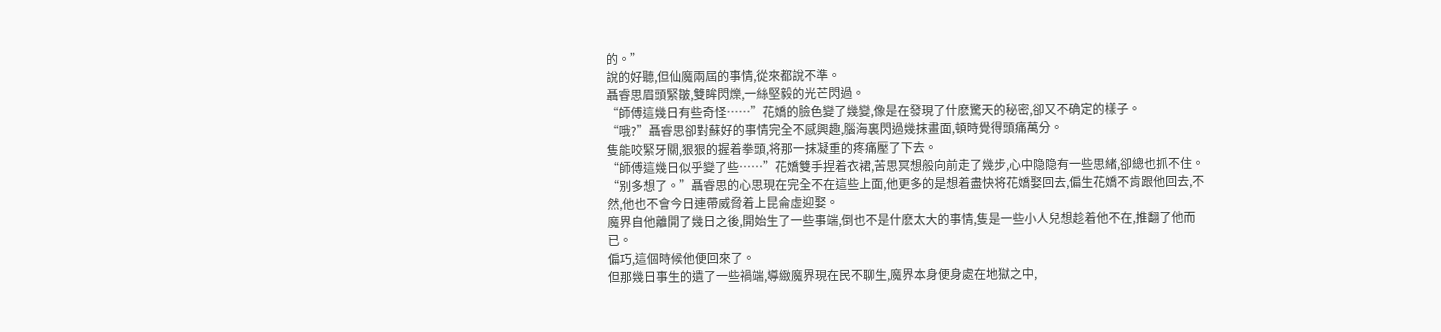的。”
說的好聽,但仙魔兩屆的事情,從來都說不準。
聶睿思眉頭緊皺,雙眸閃爍,一絲堅毅的光芒閃過。
“師傅這幾日有些奇怪……”花嬌的臉色變了幾變,像是在發現了什麽驚天的秘密,卻又不确定的樣子。
“哦?”聶睿思卻對蘇好的事情完全不感興趣,腦海裏閃過幾抹畫面,頓時覺得頭痛萬分。
隻能咬緊牙關,狠狠的握着拳頭,将那一抹凝重的疼痛壓了下去。
“師傅這幾日似乎變了些……”花嬌雙手捏着衣裙,苦思冥想般向前走了幾步,心中隐隐有一些思緒,卻總也抓不住。
“别多想了。”聶睿思的心思現在完全不在這些上面,他更多的是想着盡快将花嬌娶回去,偏生花嬌不肯跟他回去,不然,他也不會今日連帶威脅着上昆侖虛迎娶。
魔界自他離開了幾日之後,開始生了一些事端,倒也不是什麽太大的事情,隻是一些小人兒想趁着他不在,推翻了他而已。
偏巧,這個時候他便回來了。
但那幾日事生的遺了一些禍端,導緻魔界現在民不聊生,魔界本身便身處在地獄之中,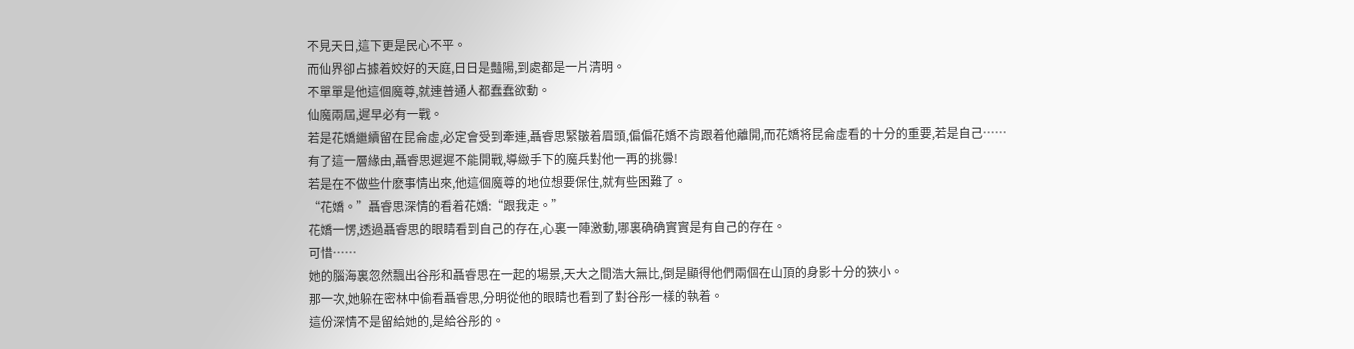不見天日,這下更是民心不平。
而仙界卻占據着姣好的天庭,日日是豔陽,到處都是一片清明。
不單單是他這個魔尊,就連普通人都蠢蠢欲動。
仙魔兩屆,遲早必有一戰。
若是花嬌繼續留在昆侖虛,必定會受到牽連,聶睿思緊皺着眉頭,偏偏花嬌不肯跟着他離開,而花嬌将昆侖虛看的十分的重要,若是自己……
有了這一層緣由,聶睿思遲遲不能開戰,導緻手下的魔兵對他一再的挑釁!
若是在不做些什麽事情出來,他這個魔尊的地位想要保住,就有些困難了。
“花嬌。”聶睿思深情的看着花嬌:“跟我走。”
花嬌一愣,透過聶睿思的眼睛看到自己的存在,心裏一陣激動,哪裏确确實實是有自己的存在。
可惜……
她的腦海裏忽然飄出谷彤和聶睿思在一起的場景,天大之間浩大無比,倒是顯得他們兩個在山頂的身影十分的狹小。
那一次,她躲在密林中偷看聶睿思,分明從他的眼睛也看到了對谷彤一樣的執着。
這份深情不是留給她的,是給谷彤的。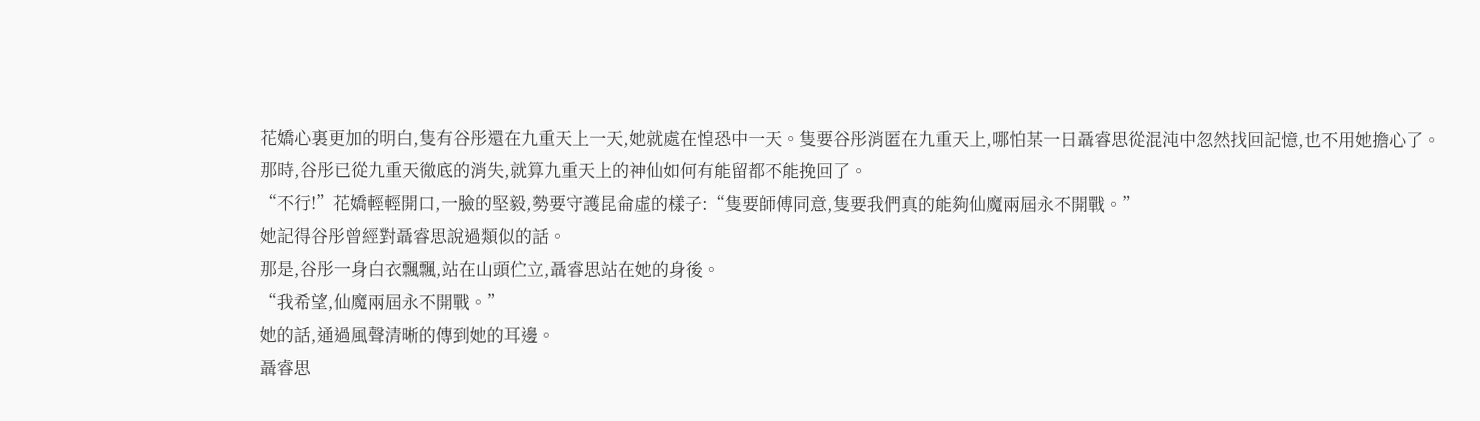花嬌心裏更加的明白,隻有谷彤還在九重天上一天,她就處在惶恐中一天。隻要谷彤消匿在九重天上,哪怕某一日聶睿思從混沌中忽然找回記憶,也不用她擔心了。
那時,谷彤已從九重天徹底的消失,就算九重天上的神仙如何有能留都不能挽回了。
“不行!”花嬌輕輕開口,一臉的堅毅,勢要守護昆侖虛的樣子:“隻要師傅同意,隻要我們真的能夠仙魔兩屆永不開戰。”
她記得谷彤曾經對聶睿思說過類似的話。
那是,谷彤一身白衣飄飄,站在山頭伫立,聶睿思站在她的身後。
“我希望,仙魔兩屆永不開戰。”
她的話,通過風聲清晰的傳到她的耳邊。
聶睿思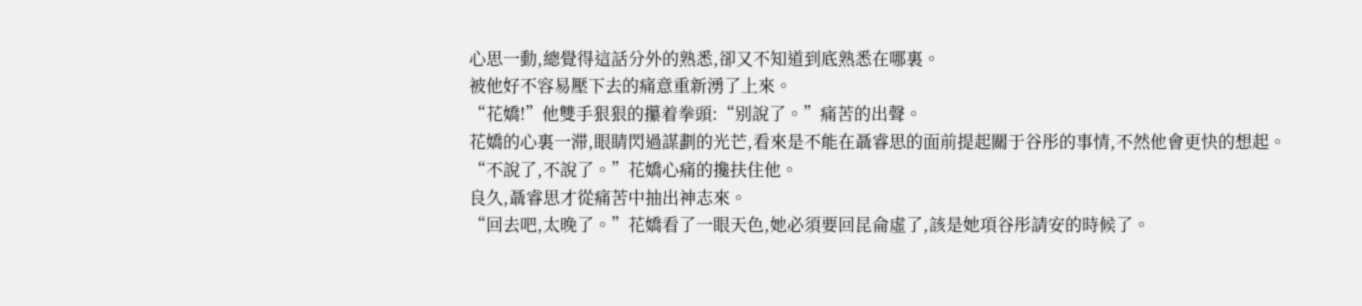心思一動,總覺得這話分外的熟悉,卻又不知道到底熟悉在哪裏。
被他好不容易壓下去的痛意重新湧了上來。
“花嬌!”他雙手狠狠的攥着拳頭:“别說了。”痛苦的出聲。
花嬌的心裏一滞,眼睛閃過謀劃的光芒,看來是不能在聶睿思的面前提起關于谷彤的事情,不然他會更快的想起。
“不說了,不說了。”花嬌心痛的攙扶住他。
良久,聶睿思才從痛苦中抽出神志來。
“回去吧,太晚了。”花嬌看了一眼天色,她必須要回昆侖虛了,該是她項谷彤請安的時候了。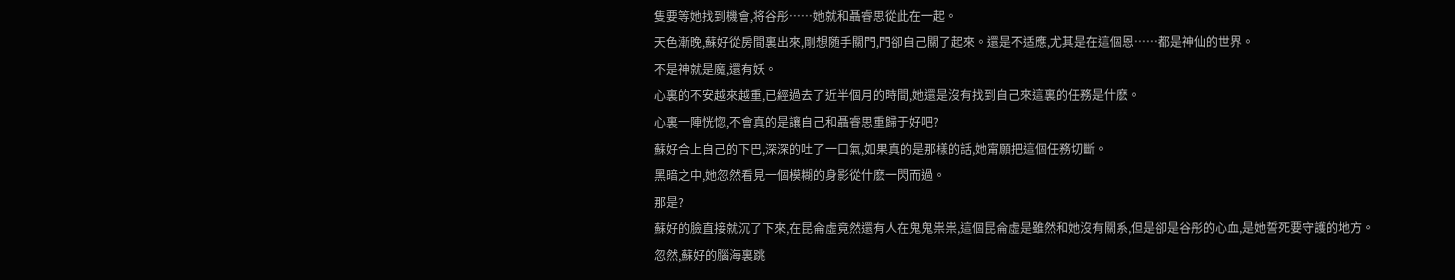隻要等她找到機會,将谷彤……她就和聶睿思從此在一起。
天色漸晚,蘇好從房間裏出來,剛想随手關門,門卻自己關了起來。還是不适應,尤其是在這個恩……都是神仙的世界。
不是神就是魔,還有妖。
心裏的不安越來越重,已經過去了近半個月的時間,她還是沒有找到自己來這裏的任務是什麽。
心裏一陣恍惚,不會真的是讓自己和聶睿思重歸于好吧?
蘇好合上自己的下巴,深深的吐了一口氣,如果真的是那樣的話,她甯願把這個任務切斷。
黑暗之中,她忽然看見一個模糊的身影從什麽一閃而過。
那是?
蘇好的臉直接就沉了下來,在昆侖虛竟然還有人在鬼鬼祟祟,這個昆侖虛是雖然和她沒有關系,但是卻是谷彤的心血,是她誓死要守護的地方。
忽然,蘇好的腦海裏跳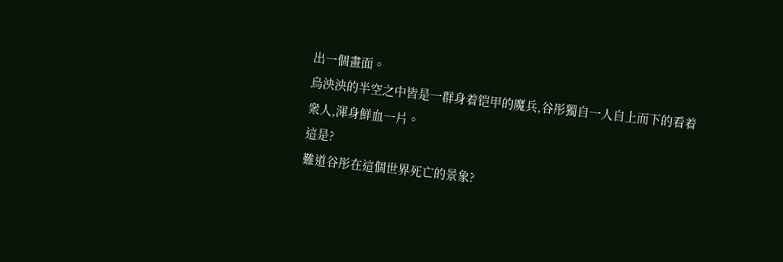出一個畫面。
烏泱泱的半空之中皆是一群身着铠甲的魔兵,谷彤獨自一人自上而下的看着衆人,渾身鮮血一片。
這是?
難道谷彤在這個世界死亡的景象?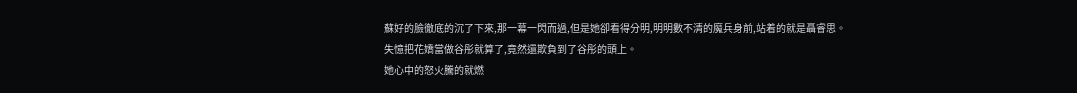蘇好的臉徹底的沉了下來,那一幕一閃而過,但是她卻看得分明,明明數不清的魔兵身前,站着的就是聶睿思。
失憶把花嬌當做谷彤就算了,竟然還欺負到了谷彤的頭上。
她心中的怒火騰的就燃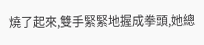燒了起來,雙手緊緊地握成拳頭,她總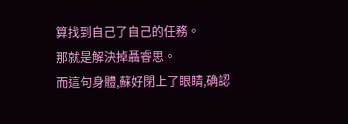算找到自己了自己的任務。
那就是解決掉聶睿思。
而這句身體,蘇好閉上了眼睛,确認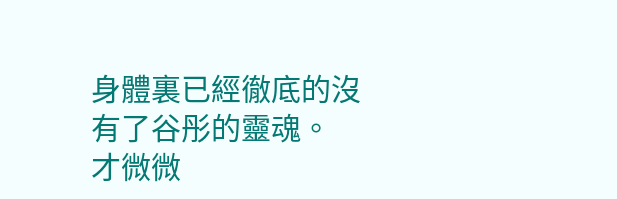身體裏已經徹底的沒有了谷彤的靈魂。
才微微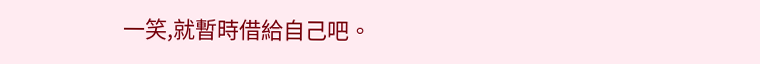一笑,就暫時借給自己吧。